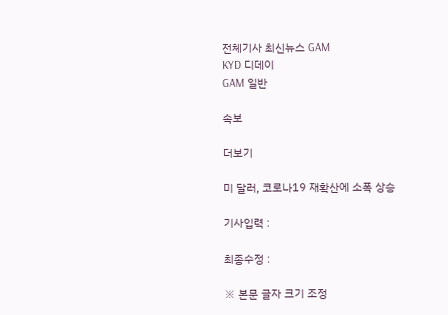전체기사 최신뉴스 GAM
KYD 디데이
GAM 일반

속보

더보기

미 달러, 코로나19 재확산에 소폭 상승

기사입력 :

최종수정 :

※ 본문 글자 크기 조정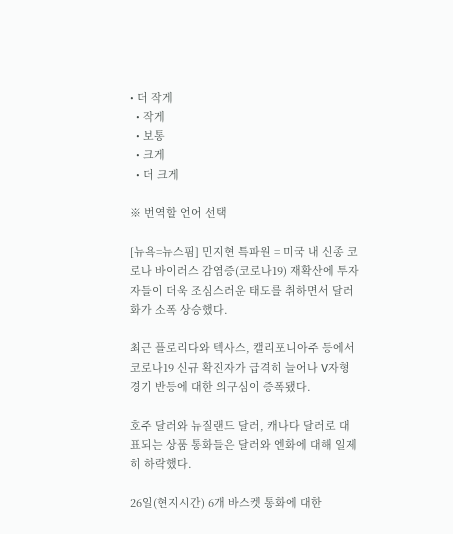• 더 작게
  • 작게
  • 보통
  • 크게
  • 더 크게

※ 번역할 언어 선택

[뉴욕=뉴스핌] 민지현 특파원 = 미국 내 신종 코로나 바이러스 감염증(코로나19) 재확산에 투자자들이 더욱 조심스러운 태도를 취하면서 달러화가 소폭 상승했다.

최근 플로리다와 텍사스, 캘리포니아주 등에서 코로나19 신규 확진자가 급격히 늘어나 V자형 경기 반등에 대한 의구심이 증폭됐다.

호주 달러와 뉴질랜드 달러, 캐나다 달러로 대표되는 상품 통화들은 달러와 엔화에 대해 일제히 하락했다.

26일(현지시간) 6개 바스켓 통화에 대한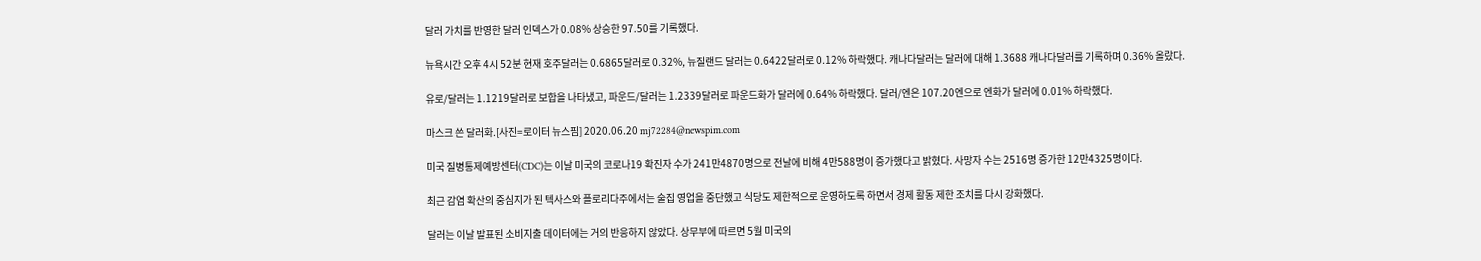달러 가치를 반영한 달러 인덱스가 0.08% 상승한 97.50를 기록했다.

뉴욕시간 오후 4시 52분 현재 호주달러는 0.6865달러로 0.32%, 뉴질랜드 달러는 0.6422달러로 0.12% 하락했다. 캐나다달러는 달러에 대해 1.3688 캐나다달러를 기록하며 0.36% 올랐다.

유로/달러는 1.1219달러로 보합을 나타냈고, 파운드/달러는 1.2339달러로 파운드화가 달러에 0.64% 하락했다. 달러/엔은 107.20엔으로 엔화가 달러에 0.01% 하락했다.

마스크 쓴 달러화.[사진=로이터 뉴스핌] 2020.06.20 mj72284@newspim.com

미국 질병통제예방센터(CDC)는 이날 미국의 코로나19 확진자 수가 241만4870명으로 전날에 비해 4만588명이 증가했다고 밝혔다. 사망자 수는 2516명 증가한 12만4325명이다.

최근 감염 확산의 중심지가 된 텍사스와 플로리다주에서는 술집 영업을 중단했고 식당도 제한적으로 운영하도록 하면서 경제 활동 제한 조치를 다시 강화했다.

달러는 이날 발표된 소비지출 데이터에는 거의 반응하지 않았다. 상무부에 따르면 5월 미국의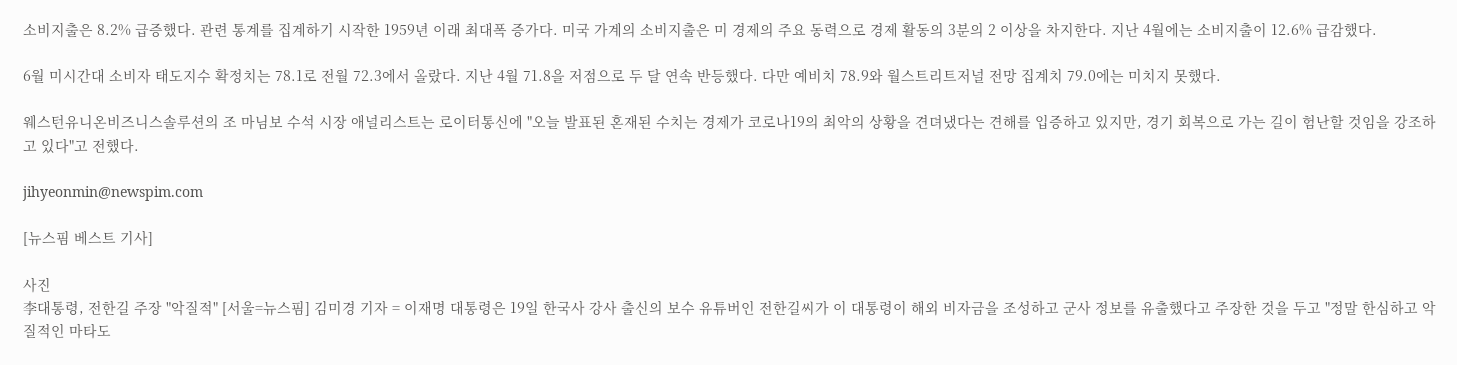소비지출은 8.2% 급증했다. 관련 통계를 집계하기 시작한 1959년 이래 최대폭 증가다. 미국 가계의 소비지출은 미 경제의 주요 동력으로 경제 활동의 3분의 2 이상을 차지한다. 지난 4월에는 소비지출이 12.6% 급감했다.

6월 미시간대 소비자 태도지수 확정치는 78.1로 전월 72.3에서 올랐다. 지난 4월 71.8을 저점으로 두 달 연속 반등했다. 다만 예비치 78.9와 월스트리트저널 전망 집계치 79.0에는 미치지 못했다.

웨스턴유니온비즈니스솔루션의 조 마님보 수석 시장 애널리스트는 로이터통신에 "오늘 발표된 혼재된 수치는 경제가 코로나19의 최악의 상황을 견뎌냈다는 견해를 입증하고 있지만, 경기 회복으로 가는 길이 험난할 것임을 강조하고 있다"고 전했다.

jihyeonmin@newspim.com

[뉴스핌 베스트 기사]

사진
李대통령, 전한길 주장 "악질적" [서울=뉴스핌] 김미경 기자 = 이재명 대통령은 19일 한국사 강사 출신의 보수 유튜버인 전한길씨가 이 대통령이 해외 비자금을 조성하고 군사 정보를 유출했다고 주장한 것을 두고 "정말 한심하고 악질적인 마타도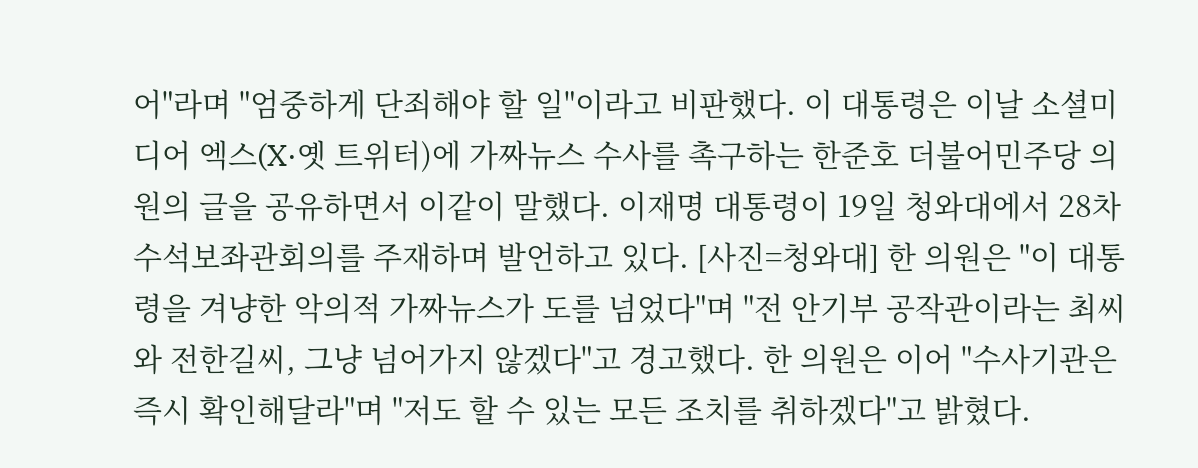어"라며 "엄중하게 단죄해야 할 일"이라고 비판했다. 이 대통령은 이날 소셜미디어 엑스(X·옛 트위터)에 가짜뉴스 수사를 촉구하는 한준호 더불어민주당 의원의 글을 공유하면서 이같이 말했다. 이재명 대통령이 19일 청와대에서 28차 수석보좌관회의를 주재하며 발언하고 있다. [사진=청와대] 한 의원은 "이 대통령을 겨냥한 악의적 가짜뉴스가 도를 넘었다"며 "전 안기부 공작관이라는 최씨와 전한길씨, 그냥 넘어가지 않겠다"고 경고했다. 한 의원은 이어 "수사기관은 즉시 확인해달라"며 "저도 할 수 있는 모든 조치를 취하겠다"고 밝혔다.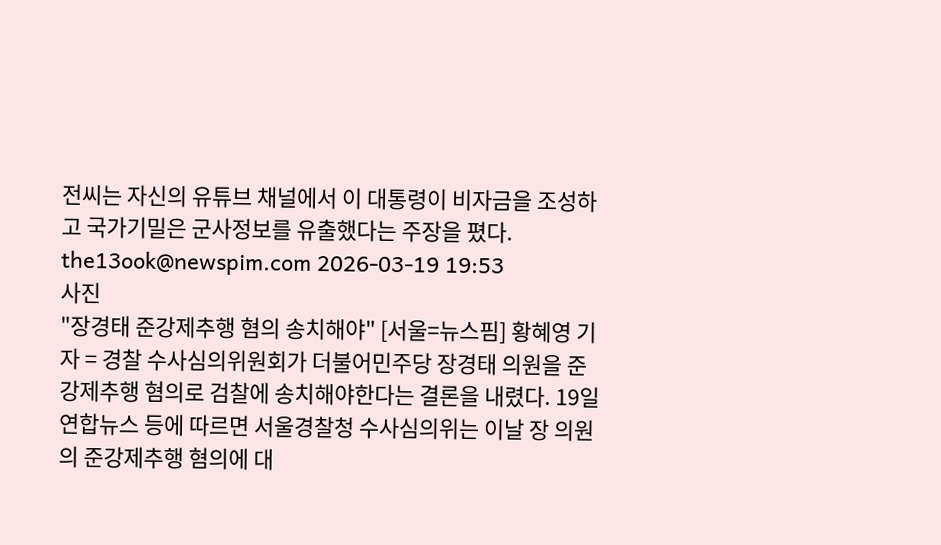전씨는 자신의 유튜브 채널에서 이 대통령이 비자금을 조성하고 국가기밀은 군사정보를 유출했다는 주장을 폈다. the13ook@newspim.com 2026-03-19 19:53
사진
"장경태 준강제추행 혐의 송치해야" [서울=뉴스핌] 황혜영 기자 = 경찰 수사심의위원회가 더불어민주당 장경태 의원을 준강제추행 혐의로 검찰에 송치해야한다는 결론을 내렸다. 19일 연합뉴스 등에 따르면 서울경찰청 수사심의위는 이날 장 의원의 준강제추행 혐의에 대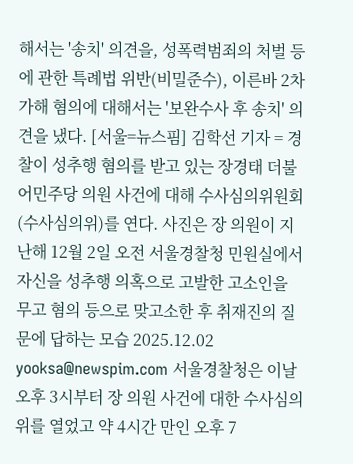해서는 '송치' 의견을, 성폭력범죄의 처벌 등에 관한 특례법 위반(비밀준수), 이른바 2차 가해 혐의에 대해서는 '보완수사 후 송치' 의견을 냈다. [서울=뉴스핌] 김학선 기자 = 경찰이 성추행 혐의를 받고 있는 장경태 더불어민주당 의원 사건에 대해 수사심의위원회(수사심의위)를 연다. 사진은 장 의원이 지난해 12월 2일 오전 서울경찰청 민원실에서 자신을 성추행 의혹으로 고발한 고소인을 무고 혐의 등으로 맞고소한 후 취재진의 질문에 답하는 모습 2025.12.02 yooksa@newspim.com 서울경찰청은 이날 오후 3시부터 장 의원 사건에 대한 수사심의위를 열었고 약 4시간 만인 오후 7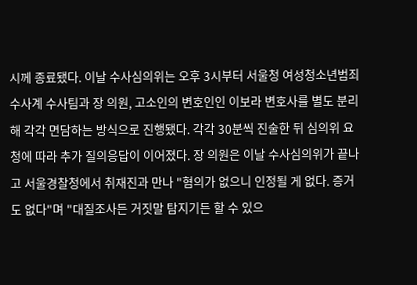시께 종료됐다. 이날 수사심의위는 오후 3시부터 서울청 여성청소년범죄수사계 수사팀과 장 의원, 고소인의 변호인인 이보라 변호사를 별도 분리해 각각 면담하는 방식으로 진행됐다. 각각 30분씩 진술한 뒤 심의위 요청에 따라 추가 질의응답이 이어졌다. 장 의원은 이날 수사심의위가 끝나고 서울경찰청에서 취재진과 만나 "혐의가 없으니 인정될 게 없다. 증거도 없다"며 "대질조사든 거짓말 탐지기든 할 수 있으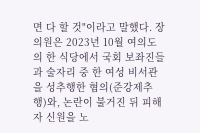면 다 할 것"이라고 말했다. 장 의원은 2023년 10월 여의도의 한 식당에서 국회 보좌진들과 술자리 중 한 여성 비서관을 성추행한 혐의(준강제추행)와, 논란이 불거진 뒤 피해자 신원을 노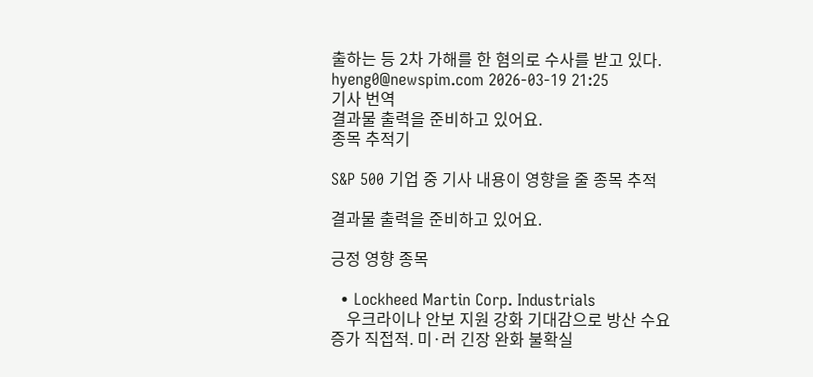출하는 등 2차 가해를 한 혐의로 수사를 받고 있다. hyeng0@newspim.com 2026-03-19 21:25
기사 번역
결과물 출력을 준비하고 있어요.
종목 추적기

S&P 500 기업 중 기사 내용이 영향을 줄 종목 추적

결과물 출력을 준비하고 있어요.

긍정 영향 종목

  • Lockheed Martin Corp. Industrials
    우크라이나 안보 지원 강화 기대감으로 방산 수요 증가 직접적. 미·러 긴장 완화 불확실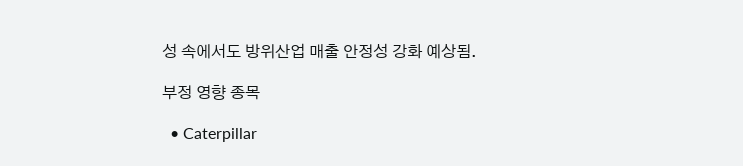성 속에서도 방위산업 매출 안정성 강화 예상됨.

부정 영향 종목

  • Caterpillar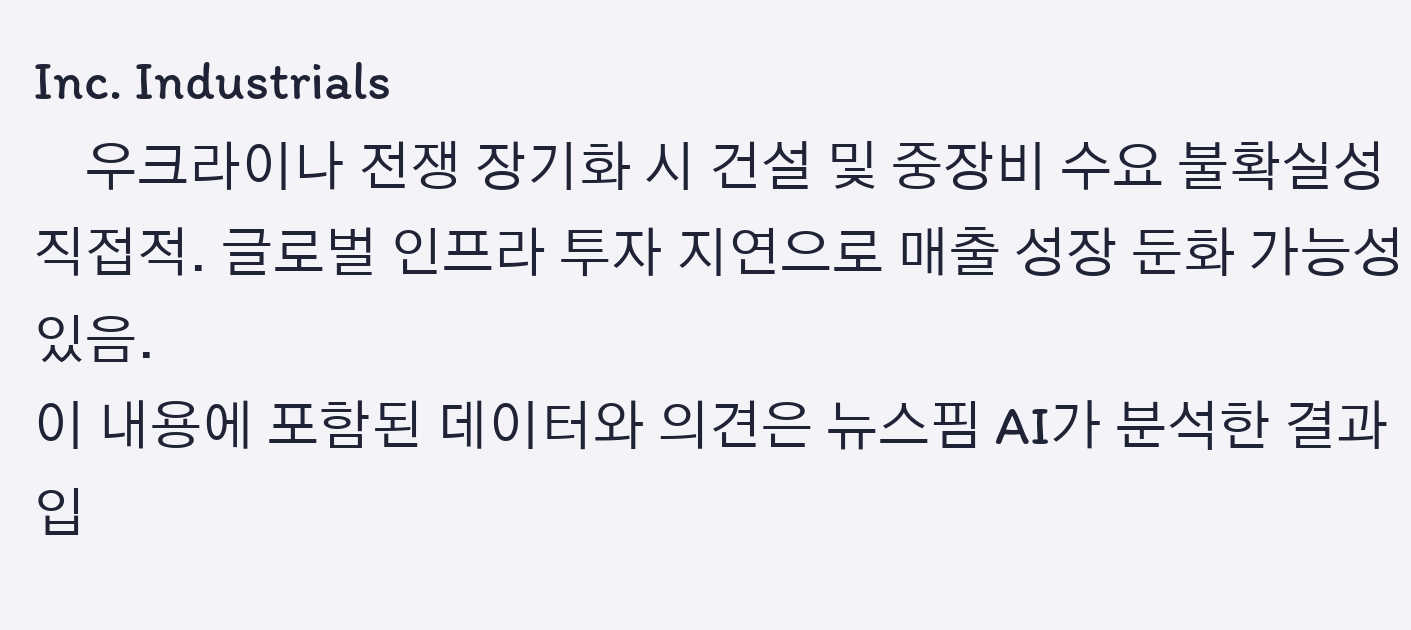Inc. Industrials
    우크라이나 전쟁 장기화 시 건설 및 중장비 수요 불확실성 직접적. 글로벌 인프라 투자 지연으로 매출 성장 둔화 가능성 있음.
이 내용에 포함된 데이터와 의견은 뉴스핌 AI가 분석한 결과입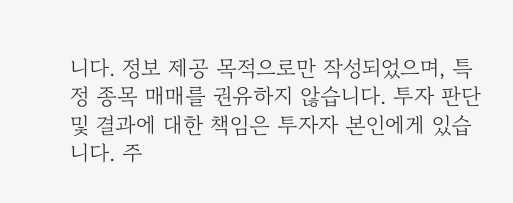니다. 정보 제공 목적으로만 작성되었으며, 특정 종목 매매를 권유하지 않습니다. 투자 판단 및 결과에 대한 책임은 투자자 본인에게 있습니다. 주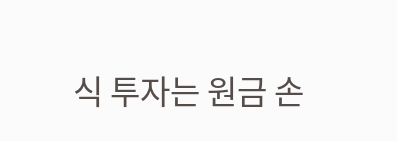식 투자는 원금 손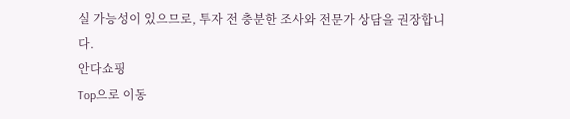실 가능성이 있으므로, 투자 전 충분한 조사와 전문가 상담을 권장합니다.
안다쇼핑
Top으로 이동